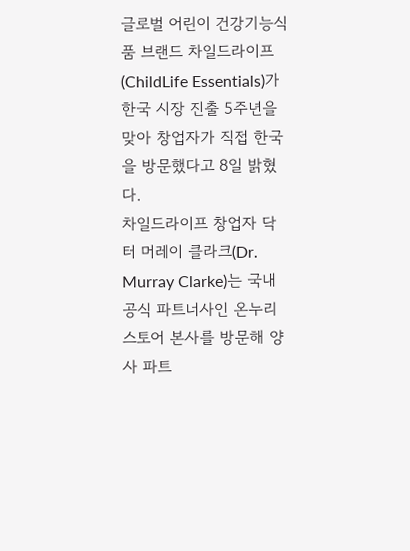글로벌 어린이 건강기능식품 브랜드 차일드라이프(ChildLife Essentials)가 한국 시장 진출 5주년을 맞아 창업자가 직접 한국을 방문했다고 8일 밝혔다.
차일드라이프 창업자 닥터 머레이 클라크(Dr. Murray Clarke)는 국내 공식 파트너사인 온누리스토어 본사를 방문해 양사 파트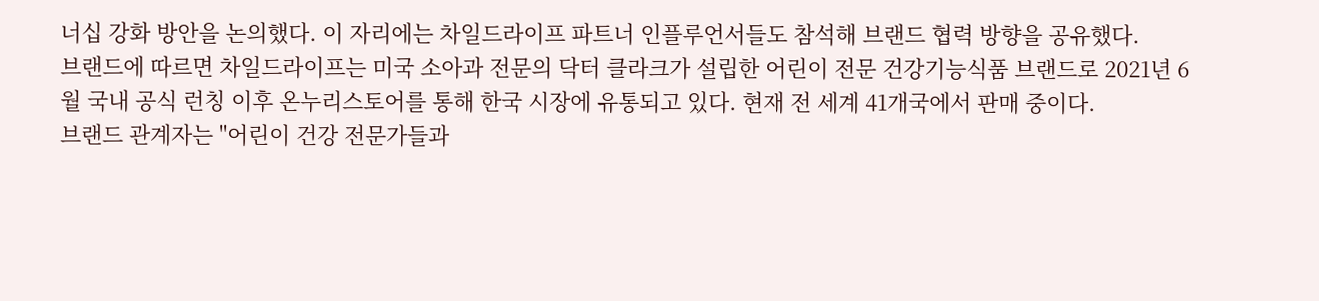너십 강화 방안을 논의했다. 이 자리에는 차일드라이프 파트너 인플루언서들도 참석해 브랜드 협력 방향을 공유했다.
브랜드에 따르면 차일드라이프는 미국 소아과 전문의 닥터 클라크가 설립한 어린이 전문 건강기능식품 브랜드로 2021년 6월 국내 공식 런칭 이후 온누리스토어를 통해 한국 시장에 유통되고 있다. 현재 전 세계 41개국에서 판매 중이다.
브랜드 관계자는 "어린이 건강 전문가들과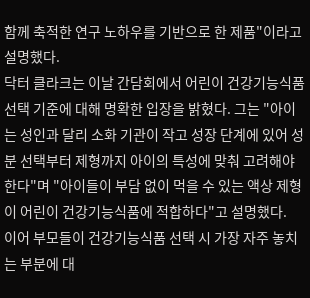함께 축적한 연구 노하우를 기반으로 한 제품"이라고 설명했다.
닥터 클라크는 이날 간담회에서 어린이 건강기능식품 선택 기준에 대해 명확한 입장을 밝혔다. 그는 "아이는 성인과 달리 소화 기관이 작고 성장 단계에 있어 성분 선택부터 제형까지 아이의 특성에 맞춰 고려해야 한다"며 "아이들이 부담 없이 먹을 수 있는 액상 제형이 어린이 건강기능식품에 적합하다"고 설명했다.
이어 부모들이 건강기능식품 선택 시 가장 자주 놓치는 부분에 대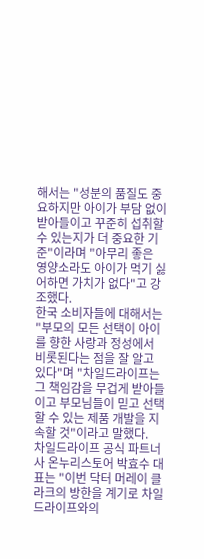해서는 "성분의 품질도 중요하지만 아이가 부담 없이 받아들이고 꾸준히 섭취할 수 있는지가 더 중요한 기준"이라며 "아무리 좋은 영양소라도 아이가 먹기 싫어하면 가치가 없다"고 강조했다.
한국 소비자들에 대해서는 "부모의 모든 선택이 아이를 향한 사랑과 정성에서 비롯된다는 점을 잘 알고 있다"며 "차일드라이프는 그 책임감을 무겁게 받아들이고 부모님들이 믿고 선택할 수 있는 제품 개발을 지속할 것"이라고 말했다.
차일드라이프 공식 파트너사 온누리스토어 박효수 대표는 "이번 닥터 머레이 클라크의 방한을 계기로 차일드라이프와의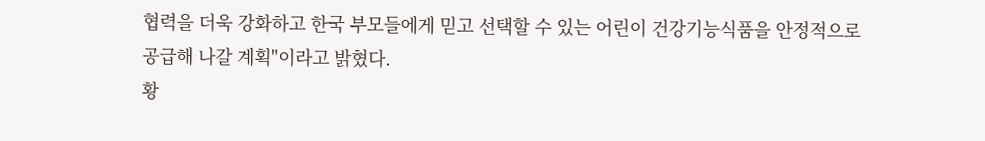협력을 더욱 강화하고 한국 부모들에게 믿고 선택할 수 있는 어린이 건강기능식품을 안정적으로 공급해 나갈 계획"이라고 밝혔다.
황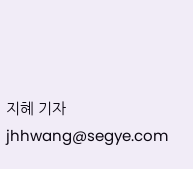지혜 기자 jhhwang@segye.com